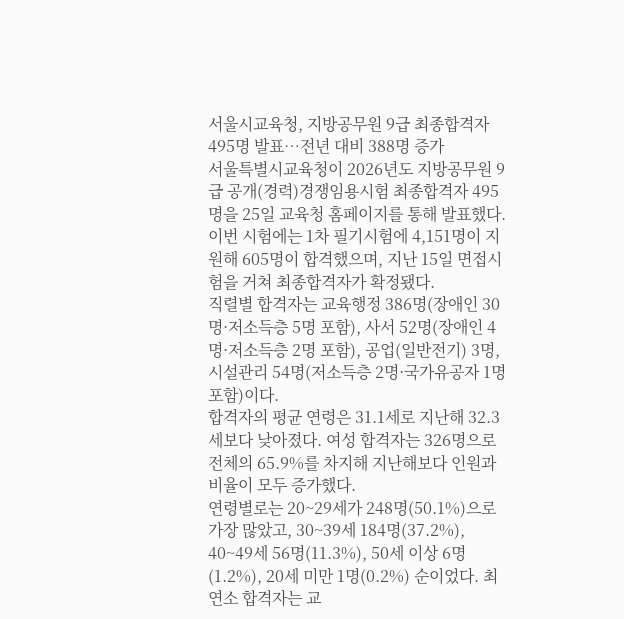서울시교육청, 지방공무원 9급 최종합격자 495명 발표…전년 대비 388명 증가
서울특별시교육청이 2026년도 지방공무원 9급 공개(경력)경쟁임용시험 최종합격자 495명을 25일 교육청 홈페이지를 통해 발표했다.
이번 시험에는 1차 필기시험에 4,151명이 지원해 605명이 합격했으며, 지난 15일 면접시험을 거쳐 최종합격자가 확정됐다.
직렬별 합격자는 교육행정 386명(장애인 30명·저소득층 5명 포함), 사서 52명(장애인 4명·저소득층 2명 포함), 공업(일반전기) 3명, 시설관리 54명(저소득층 2명·국가유공자 1명 포함)이다.
합격자의 평균 연령은 31.1세로 지난해 32.3세보다 낮아졌다. 여성 합격자는 326명으로 전체의 65.9%를 차지해 지난해보다 인원과 비율이 모두 증가했다.
연령별로는 20~29세가 248명(50.1%)으로 가장 많았고, 30~39세 184명(37.2%), 40~49세 56명(11.3%), 50세 이상 6명(1.2%), 20세 미만 1명(0.2%) 순이었다. 최연소 합격자는 교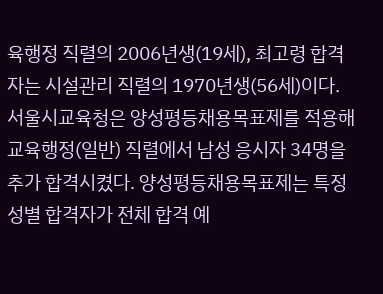육행정 직렬의 2006년생(19세), 최고령 합격자는 시설관리 직렬의 1970년생(56세)이다.
서울시교육청은 양성평등채용목표제를 적용해 교육행정(일반) 직렬에서 남성 응시자 34명을 추가 합격시켰다. 양성평등채용목표제는 특정 성별 합격자가 전체 합격 예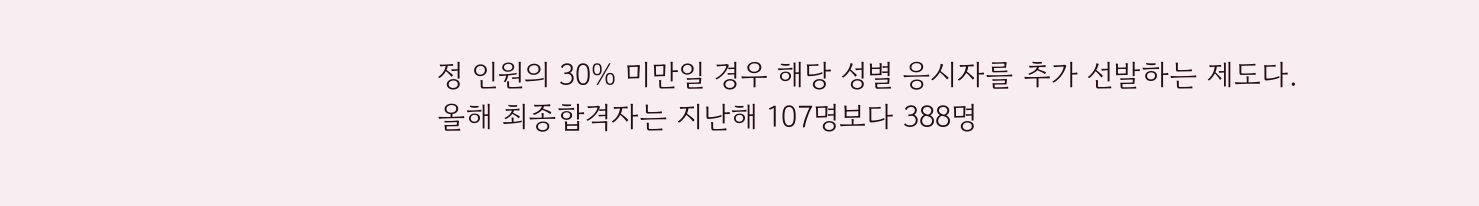정 인원의 30% 미만일 경우 해당 성별 응시자를 추가 선발하는 제도다.
올해 최종합격자는 지난해 107명보다 388명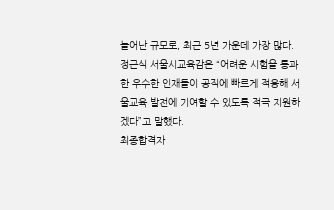늘어난 규모로, 최근 5년 가운데 가장 많다.
정근식 서울시교육감은 “어려운 시험을 통과한 우수한 인재들이 공직에 빠르게 적응해 서울교육 발전에 기여할 수 있도록 적극 지원하겠다”고 말했다.
최종합격자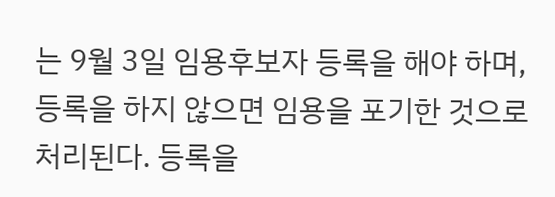는 9월 3일 임용후보자 등록을 해야 하며, 등록을 하지 않으면 임용을 포기한 것으로 처리된다. 등록을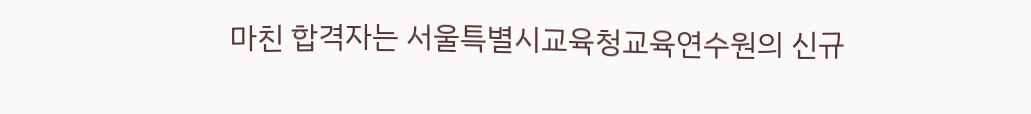마친 합격자는 서울특별시교육청교육연수원의 신규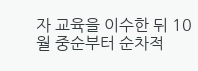자 교육을 이수한 뒤 10월 중순부터 순차적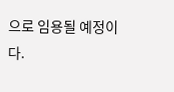으로 임용될 예정이다.